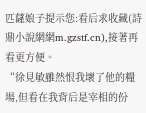匹薩娘子提示您:看后求收藏(詩鼎小說網網m.gzstf.cn),接著再看更方便。
“徐見敏雖然恨我壞了他的糧場,但看在我背后是宰相的份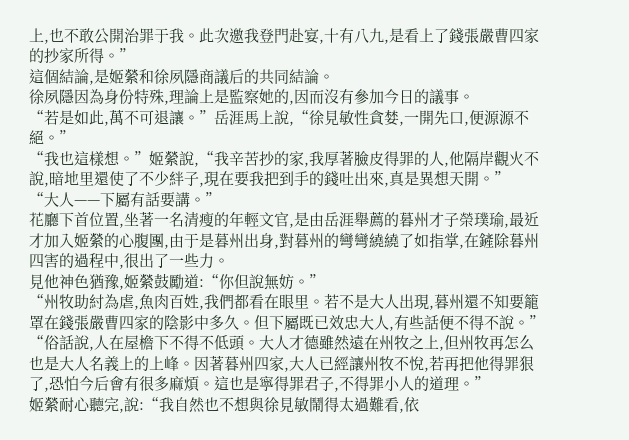上,也不敢公開治罪于我。此次邀我登門赴宴,十有八九,是看上了錢張嚴曹四家的抄家所得。”
這個結論,是姬縈和徐夙隱商議后的共同結論。
徐夙隱因為身份特殊,理論上是監察她的,因而沒有參加今日的議事。
“若是如此,萬不可退讓。”岳涯馬上說,“徐見敏性貪婪,一開先口,便源源不絕。”
“我也這樣想。”姬縈說,“我辛苦抄的家,我厚著臉皮得罪的人,他隔岸觀火不說,暗地里還使了不少絆子,現在要我把到手的錢吐出來,真是異想天開。”
“大人——下屬有話要講。”
花廳下首位置,坐著一名清瘦的年輕文官,是由岳涯舉薦的暮州才子榮璞瑜,最近才加入姬縈的心腹團,由于是暮州出身,對暮州的彎彎繞繞了如指掌,在鏟除暮州四害的過程中,很出了一些力。
見他神色猶豫,姬縈鼓勵道:“你但說無妨。”
“州牧助紂為虐,魚肉百姓,我們都看在眼里。若不是大人出現,暮州還不知要籠罩在錢張嚴曹四家的陰影中多久。但下屬既已效忠大人,有些話便不得不說。”
“俗話說,人在屋檐下不得不低頭。大人才德雖然遠在州牧之上,但州牧再怎么也是大人名義上的上峰。因著暮州四家,大人已經讓州牧不悅,若再把他得罪狠了,恐怕今后會有很多麻煩。這也是寧得罪君子,不得罪小人的道理。”
姬縈耐心聽完,說:“我自然也不想與徐見敏鬧得太過難看,依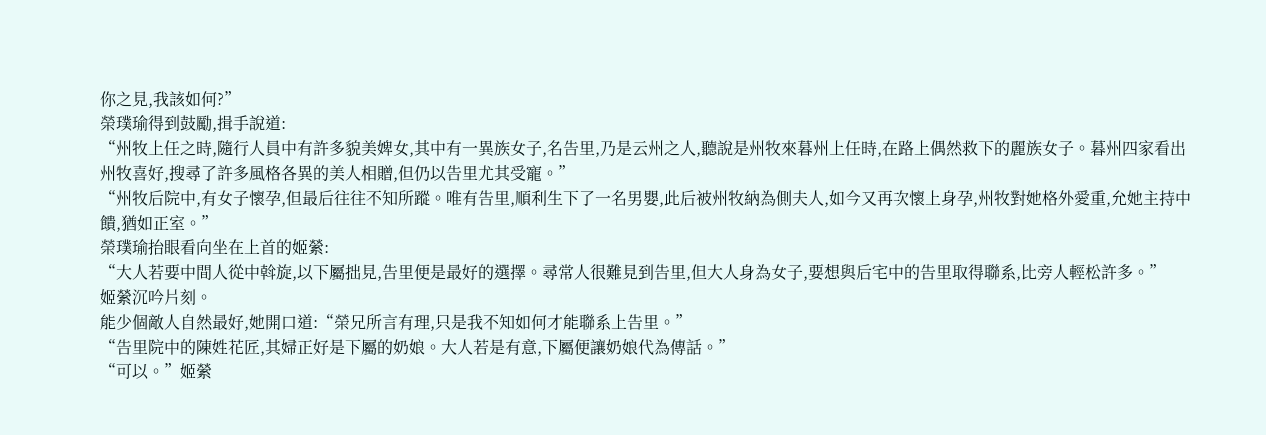你之見,我該如何?”
榮璞瑜得到鼓勵,揖手說道:
“州牧上任之時,隨行人員中有許多貌美婢女,其中有一異族女子,名告里,乃是云州之人,聽說是州牧來暮州上任時,在路上偶然救下的麗族女子。暮州四家看出州牧喜好,搜尋了許多風格各異的美人相贈,但仍以告里尤其受寵。”
“州牧后院中,有女子懷孕,但最后往往不知所蹤。唯有告里,順利生下了一名男嬰,此后被州牧納為側夫人,如今又再次懷上身孕,州牧對她格外愛重,允她主持中饋,猶如正室。”
榮璞瑜抬眼看向坐在上首的姬縈:
“大人若要中間人從中斡旋,以下屬拙見,告里便是最好的選擇。尋常人很難見到告里,但大人身為女子,要想與后宅中的告里取得聯系,比旁人輕松許多。”
姬縈沉吟片刻。
能少個敵人自然最好,她開口道:“榮兄所言有理,只是我不知如何才能聯系上告里。”
“告里院中的陳姓花匠,其婦正好是下屬的奶娘。大人若是有意,下屬便讓奶娘代為傳話。”
“可以。”姬縈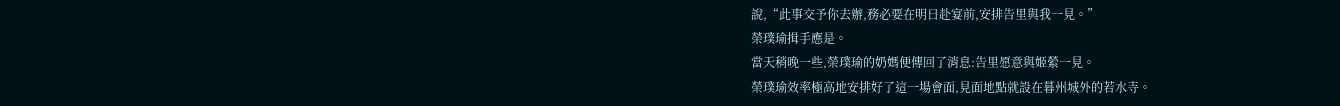說,“此事交予你去辦,務必要在明日赴宴前,安排告里與我一見。”
榮璞瑜揖手應是。
當天稍晚一些,榮璞瑜的奶媽便傳回了消息:告里愿意與姬縈一見。
榮璞瑜效率極高地安排好了這一場會面,見面地點就設在暮州城外的若水寺。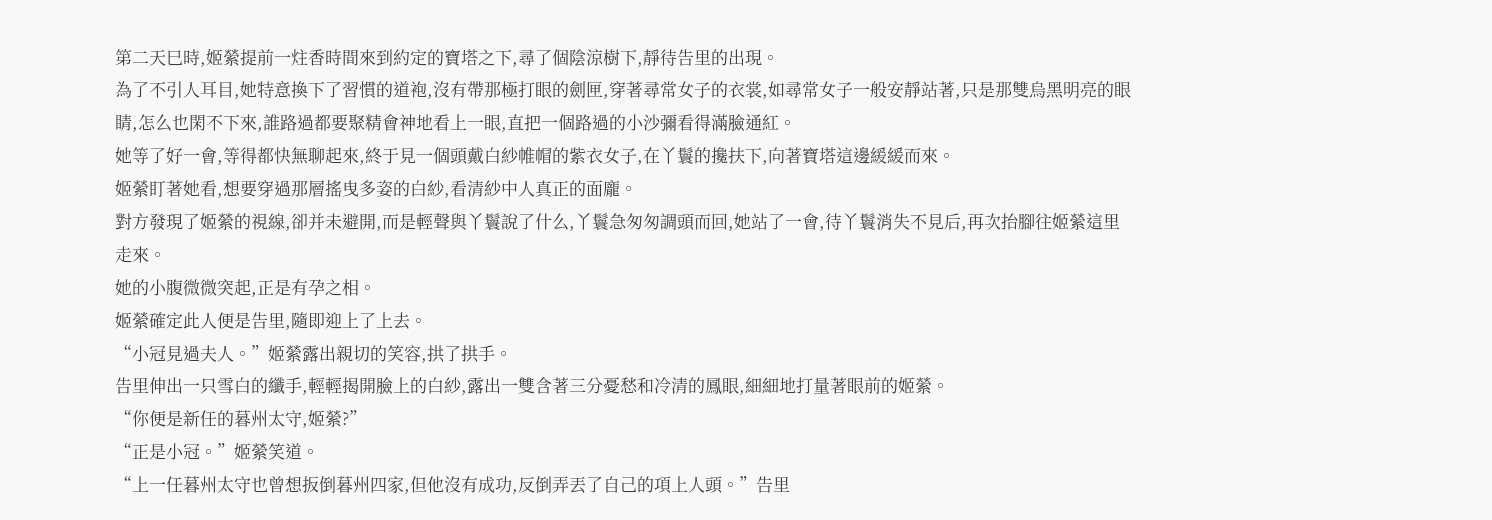第二天巳時,姬縈提前一炷香時間來到約定的寶塔之下,尋了個陰涼樹下,靜待告里的出現。
為了不引人耳目,她特意換下了習慣的道袍,沒有帶那極打眼的劍匣,穿著尋常女子的衣裳,如尋常女子一般安靜站著,只是那雙烏黑明亮的眼睛,怎么也閑不下來,誰路過都要聚精會神地看上一眼,直把一個路過的小沙彌看得滿臉通紅。
她等了好一會,等得都快無聊起來,終于見一個頭戴白紗帷帽的紫衣女子,在丫鬟的攙扶下,向著寶塔這邊緩緩而來。
姬縈盯著她看,想要穿過那層搖曳多姿的白紗,看清紗中人真正的面龐。
對方發現了姬縈的視線,卻并未避開,而是輕聲與丫鬟說了什么,丫鬟急匆匆調頭而回,她站了一會,待丫鬟消失不見后,再次抬腳往姬縈這里走來。
她的小腹微微突起,正是有孕之相。
姬縈確定此人便是告里,隨即迎上了上去。
“小冠見過夫人。”姬縈露出親切的笑容,拱了拱手。
告里伸出一只雪白的纖手,輕輕揭開臉上的白紗,露出一雙含著三分憂愁和冷清的鳳眼,細細地打量著眼前的姬縈。
“你便是新任的暮州太守,姬縈?”
“正是小冠。”姬縈笑道。
“上一任暮州太守也曾想扳倒暮州四家,但他沒有成功,反倒弄丟了自己的項上人頭。”告里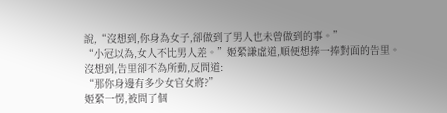說,“沒想到,你身為女子,卻做到了男人也未曾做到的事。”
“小冠以為,女人不比男人差。”姬縈謙虛道,順便想捧一捧對面的告里。
沒想到,告里卻不為所動,反問道:
“那你身邊有多少女官女將?”
姬縈一愣,被問了個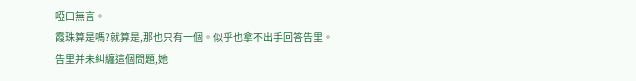啞口無言。
霞珠算是嗎?就算是,那也只有一個。似乎也拿不出手回答告里。
告里并未糾纏這個問題,她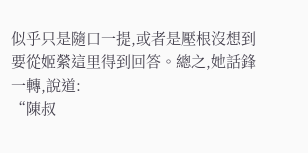似乎只是隨口一提,或者是壓根沒想到要從姬縈這里得到回答。總之,她話鋒一轉,說道:
“陳叔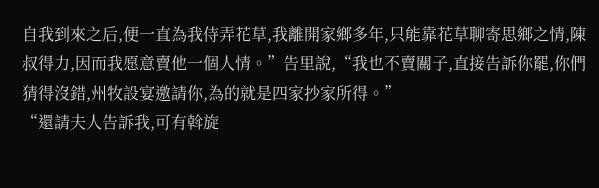自我到來之后,便一直為我侍弄花草,我離開家鄉多年,只能靠花草聊寄思鄉之情,陳叔得力,因而我愿意賣他一個人情。”告里說,“我也不賣關子,直接告訴你罷,你們猜得沒錯,州牧設宴邀請你,為的就是四家抄家所得。”
“還請夫人告訴我,可有斡旋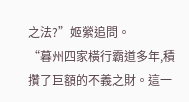之法?”姬縈追問。
“暮州四家橫行霸道多年,積攢了巨額的不義之財。這一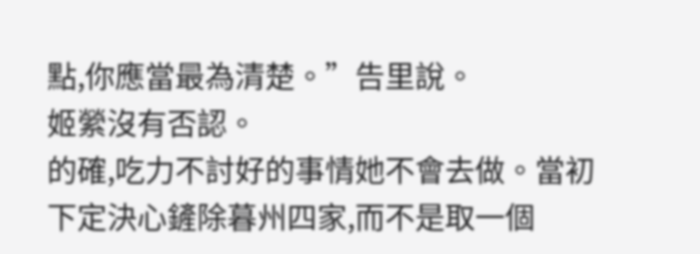點,你應當最為清楚。”告里說。
姬縈沒有否認。
的確,吃力不討好的事情她不會去做。當初下定決心鏟除暮州四家,而不是取一個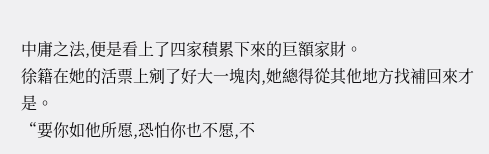中庸之法,便是看上了四家積累下來的巨額家財。
徐籍在她的活票上剜了好大一塊肉,她總得從其他地方找補回來才是。
“要你如他所愿,恐怕你也不愿,不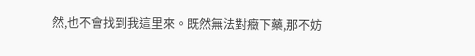然,也不會找到我這里來。既然無法對癥下藥,那不妨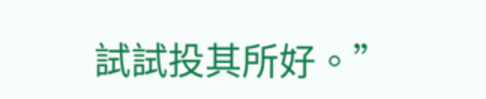試試投其所好。”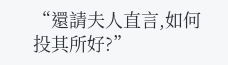“還請夫人直言,如何投其所好?”